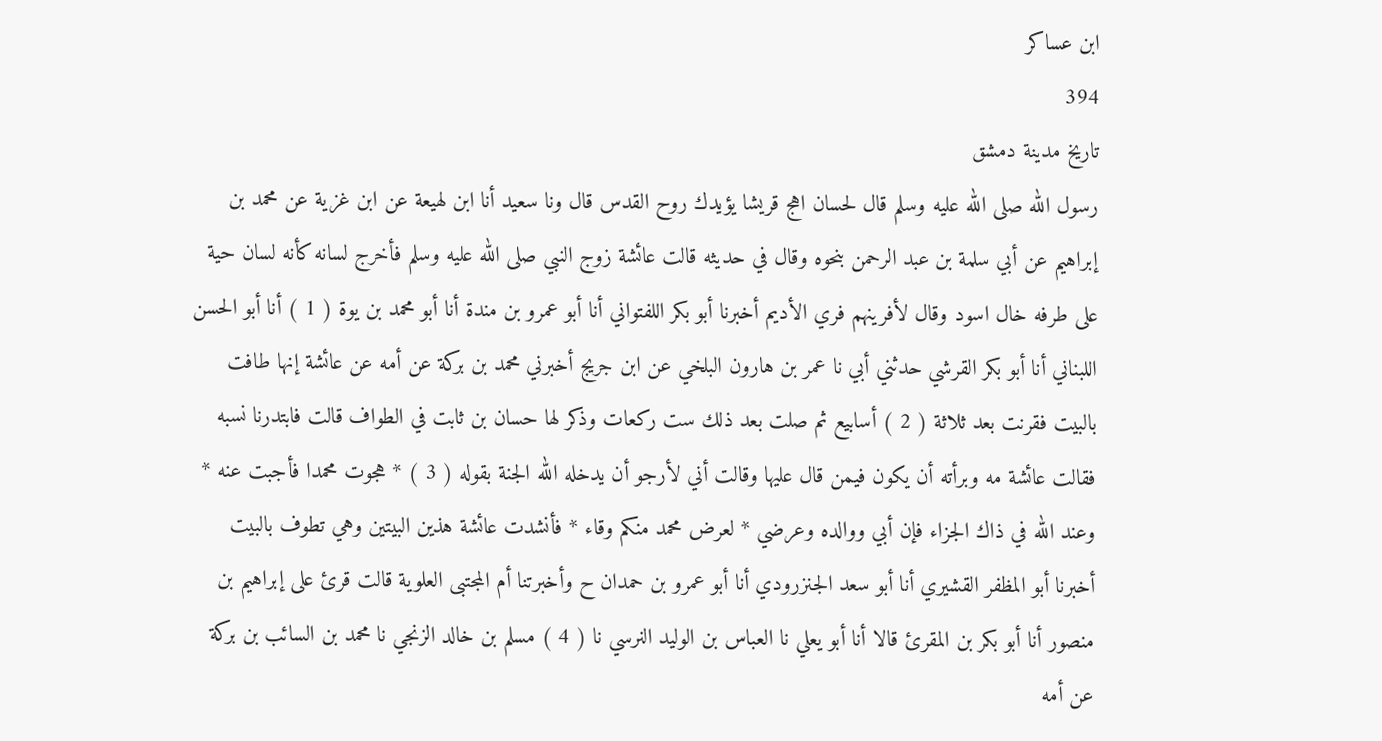ابن عساكر
394
تاريخ مدينة دمشق
رسول الله صلى الله عليه وسلم قال لحسان اهج قريشا يؤيدك روح القدس قال ونا سعيد أنا ابن لهيعة عن ابن غزية عن محمد بن إبراهيم عن أبي سلمة بن عبد الرحمن بنحوه وقال في حديثه قالت عائشة زوج النبي صلى الله عليه وسلم فأخرج لسانه كأنه لسان حية على طرفه خال اسود وقال لأفرينهم فري الأديم أخبرنا أبو بكر اللفتواني أنا أبو عمرو بن مندة أنا أبو محمد بن يوة ( 1 ) أنا أبو الحسن اللبناني أنا أبو بكر القرشي حدثني أبي نا عمر بن هارون البلخي عن ابن جريج أخبرني محمد بن بركة عن أمه عن عائشة إنها طافت بالبيت فقرنت بعد ثلاثة ( 2 ) أسابيع ثم صلت بعد ذلك ست ركعات وذكر لها حسان بن ثابت في الطواف قالت فابتدرنا نسبه فقالت عائشة مه وبرأته أن يكون فيمن قال عليها وقالت أني لأرجو أن يدخله الله الجنة بقوله ( 3 ) * هجوت محمدا فأجبت عنه * وعند الله في ذاك الجزاء فإن أبي ووالده وعرضي * لعرض محمد منكم وقاء * فأنشدت عائشة هذين البيتين وهي تطوف بالبيت أخبرنا أبو المظفر القشيري أنا أبو سعد الجنزرودي أنا أبو عمرو بن حمدان ح وأخبرتنا أم المجتبى العلوية قالت قرئ على إبراهيم بن منصور أنا أبو بكر بن المقرئ قالا أنا أبو يعلي نا العباس بن الوليد النرسي نا ( 4 ) مسلم بن خالد الزنجي نا محمد بن السائب بن بركة عن أمه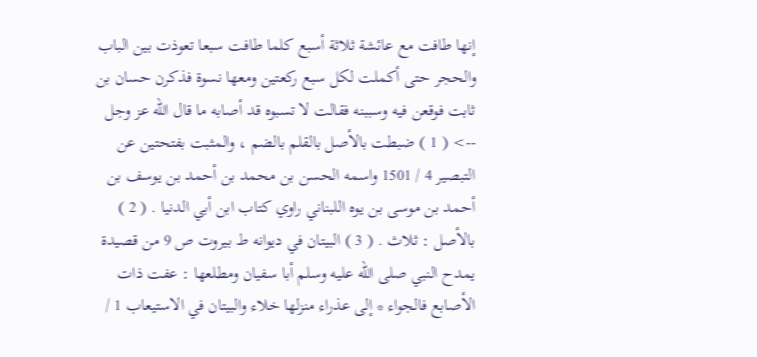إنها طافت مع عائشة ثلاثة أسبع كلما طافت سبعا تعوذت بين الباب والحجر حتى أكملت لكل سبع ركعتين ومعها نسوة فذكرن حسان بن ثابت فوقعن فيه وسببنه فقالت لا تسبوه قد أصابه ما قال الله عز وجل
--> ( 1 ) ضبطت بالأصل بالقلم بالضم ، والمثبت بفتحتين عن التبصير 4 / 1501 واسمه الحسن بن محمد بن أحمد بن يوسف بن أحمد بن موسى بن يوه اللبناني راوي كتاب ابن أبي الدنيا . ( 2 ) بالأصل : ثلاث . ( 3 ) البيتان في ديوانه ط بيروت ص 9 من قصيدة يمدح النبي صلى الله عليه وسلم أبا سفيان ومطلعها : عفت ذات الأصابع فالجواء * إلى عذراء منزلها خلاء والبيتان في الاستيعاب 1 /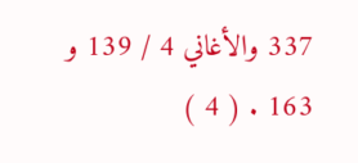337 والأغاني 4 / 139 و 163 . ( 4 )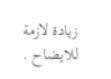زيادة لازمة للايضاح .